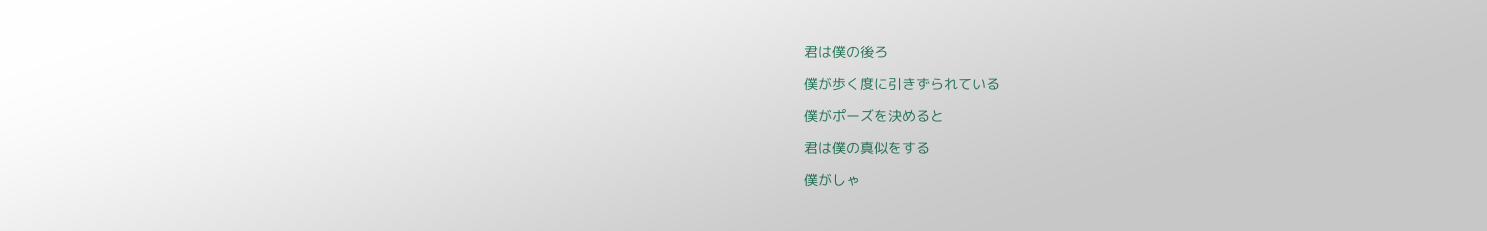君は僕の後ろ

僕が歩く度に引きずられている

僕がポーズを決めると

君は僕の真似をする

僕がしゃ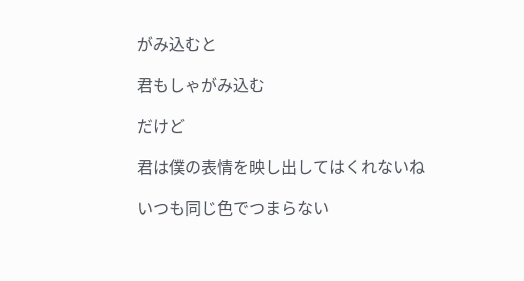がみ込むと

君もしゃがみ込む

だけど

君は僕の表情を映し出してはくれないね

いつも同じ色でつまらない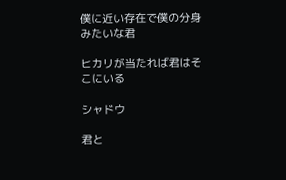僕に近い存在で僕の分身みたいな君

ヒカリが当たれば君はそこにいる

シャドウ

君と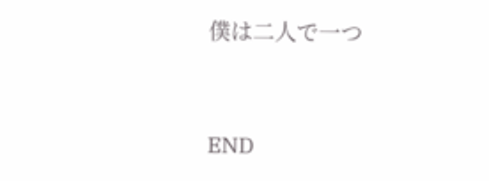僕は二人で一つ



END